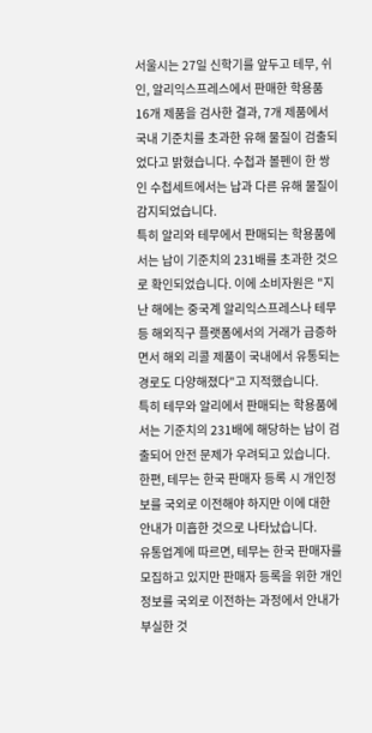서울시는 27일 신학기를 앞두고 테무, 쉬인, 알리익스프레스에서 판매한 학용품 16개 제품을 검사한 결과, 7개 제품에서 국내 기준치를 초과한 유해 물질이 검출되었다고 밝혔습니다. 수첩과 볼펜이 한 쌍인 수첩세트에서는 납과 다른 유해 물질이 감지되었습니다.
특히 알리와 테무에서 판매되는 학용품에서는 납이 기준치의 231배를 초과한 것으로 확인되었습니다. 이에 소비자원은 "지난 해에는 중국계 알리익스프레스나 테무 등 해외직구 플랫폼에서의 거래가 급증하면서 해외 리콜 제품이 국내에서 유통되는 경로도 다양해졌다"고 지적했습니다.
특히 테무와 알리에서 판매되는 학용품에서는 기준치의 231배에 해당하는 납이 검출되어 안전 문제가 우려되고 있습니다. 한편, 테무는 한국 판매자 등록 시 개인정보를 국외로 이전해야 하지만 이에 대한 안내가 미흡한 것으로 나타났습니다.
유통업계에 따르면, 테무는 한국 판매자를 모집하고 있지만 판매자 등록을 위한 개인 정보를 국외로 이전하는 과정에서 안내가 부실한 것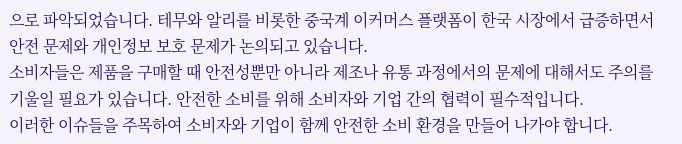으로 파악되었습니다. 테무와 알리를 비롯한 중국계 이커머스 플랫폼이 한국 시장에서 급증하면서 안전 문제와 개인정보 보호 문제가 논의되고 있습니다.
소비자들은 제품을 구매할 때 안전성뿐만 아니라 제조나 유통 과정에서의 문제에 대해서도 주의를 기울일 필요가 있습니다. 안전한 소비를 위해 소비자와 기업 간의 협력이 필수적입니다.
이러한 이슈들을 주목하여 소비자와 기업이 함께 안전한 소비 환경을 만들어 나가야 합니다.